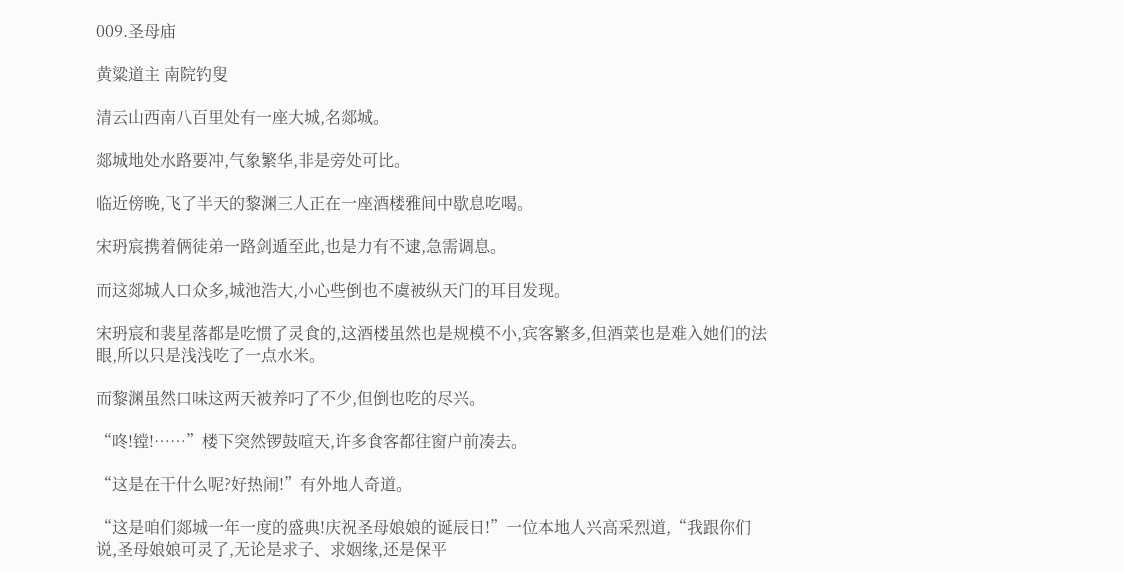009.圣母庙

黄粱道主 南院钓叟

清云山西南八百里处有一座大城,名郯城。

郯城地处水路要冲,气象繁华,非是旁处可比。

临近傍晚,飞了半天的黎渊三人正在一座酒楼雅间中歇息吃喝。

宋玬宸携着俩徒弟一路剑遁至此,也是力有不逮,急需调息。

而这郯城人口众多,城池浩大,小心些倒也不虞被纵天门的耳目发现。

宋玬宸和裴星落都是吃惯了灵食的,这酒楼虽然也是规模不小,宾客繁多,但酒菜也是难入她们的法眼,所以只是浅浅吃了一点水米。

而黎渊虽然口味这两天被养叼了不少,但倒也吃的尽兴。

“咚!镗!……”楼下突然锣鼓喧天,许多食客都往窗户前凑去。

“这是在干什么呢?好热闹!”有外地人奇道。

“这是咱们郯城一年一度的盛典!庆祝圣母娘娘的诞辰日!”一位本地人兴高采烈道,“我跟你们说,圣母娘娘可灵了,无论是求子、求姻缘,还是保平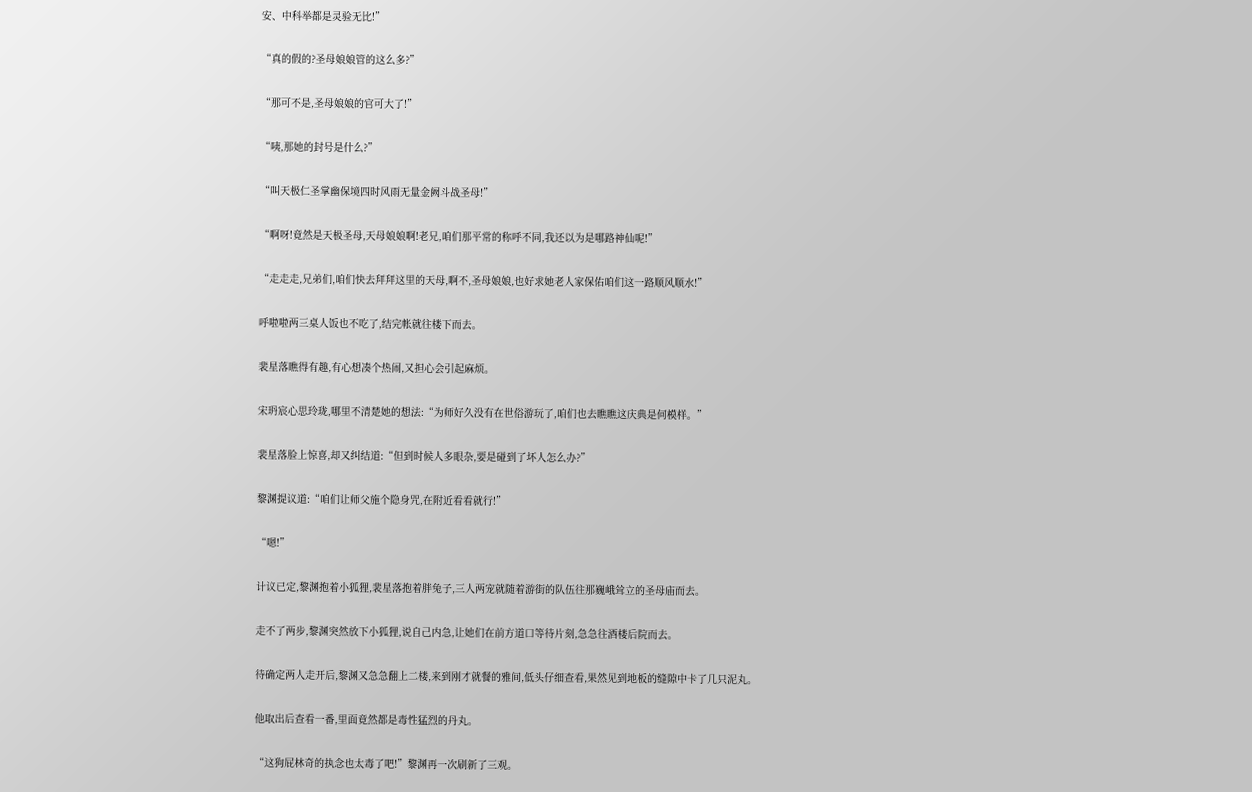安、中科举都是灵验无比!”

“真的假的?圣母娘娘管的这么多?”

“那可不是,圣母娘娘的官可大了!”

“咦,那她的封号是什么?”

“叫天极仁圣掌幽保境四时风雨无量金阙斗战圣母!”

“啊呀!竟然是天极圣母,天母娘娘啊!老兄,咱们那平常的称呼不同,我还以为是哪路神仙呢!”

“走走走,兄弟们,咱们快去拜拜这里的天母,啊不,圣母娘娘,也好求她老人家保佑咱们这一路顺风顺水!”

呼啦啦两三桌人饭也不吃了,结完帐就往楼下而去。

裴星落瞧得有趣,有心想凑个热闹,又担心会引起麻烦。

宋玬宸心思玲珑,哪里不清楚她的想法:“为师好久没有在世俗游玩了,咱们也去瞧瞧这庆典是何模样。”

裴星落脸上惊喜,却又纠结道:“但到时候人多眼杂,要是碰到了坏人怎么办?”

黎渊提议道:“咱们让师父施个隐身咒,在附近看看就行!”

“嗯!”

计议已定,黎渊抱着小狐狸,裴星落抱着胖兔子,三人两宠就随着游街的队伍往那巍峨耸立的圣母庙而去。

走不了两步,黎渊突然放下小狐狸,说自己内急,让她们在前方道口等待片刻,急急往酒楼后院而去。

待确定两人走开后,黎渊又急急翻上二楼,来到刚才就餐的雅间,低头仔细查看,果然见到地板的缝隙中卡了几只泥丸。

他取出后查看一番,里面竟然都是毒性猛烈的丹丸。

“这狗屁林奇的执念也太毒了吧!”黎渊再一次刷新了三观。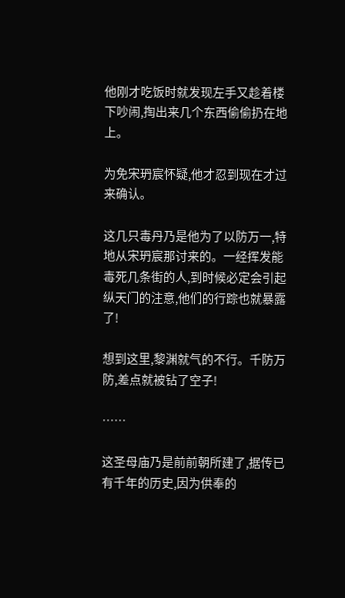他刚才吃饭时就发现左手又趁着楼下吵闹,掏出来几个东西偷偷扔在地上。

为免宋玬宸怀疑,他才忍到现在才过来确认。

这几只毒丹乃是他为了以防万一,特地从宋玬宸那讨来的。一经挥发能毒死几条街的人,到时候必定会引起纵天门的注意,他们的行踪也就暴露了!

想到这里,黎渊就气的不行。千防万防,差点就被钻了空子!

……

这圣母庙乃是前前朝所建了,据传已有千年的历史,因为供奉的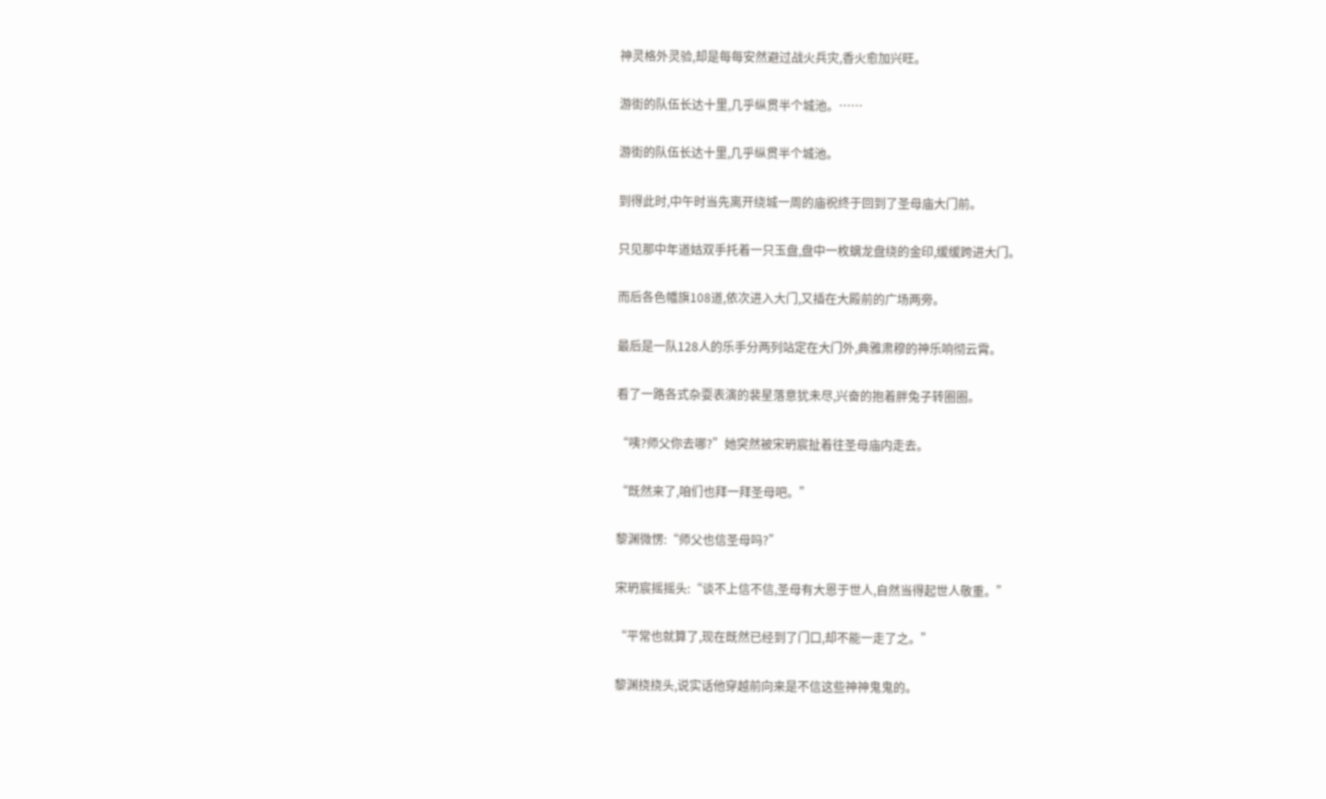神灵格外灵验,却是每每安然避过战火兵灾,香火愈加兴旺。

游街的队伍长达十里,几乎纵贯半个城池。……

游街的队伍长达十里,几乎纵贯半个城池。

到得此时,中午时当先离开绕城一周的庙祝终于回到了圣母庙大门前。

只见那中年道姑双手托着一只玉盘,盘中一枚螭龙盘绕的金印,缓缓跨进大门。

而后各色幡旗108道,依次进入大门,又插在大殿前的广场两旁。

最后是一队128人的乐手分两列站定在大门外,典雅肃穆的神乐响彻云霄。

看了一路各式杂耍表演的裴星落意犹未尽,兴奋的抱着胖兔子转圈圈。

“咦?师父你去哪?”她突然被宋玬宸扯着往圣母庙内走去。

“既然来了,咱们也拜一拜圣母吧。”

黎渊微愣:“师父也信圣母吗?”

宋玬宸摇摇头:“谈不上信不信,圣母有大恩于世人,自然当得起世人敬重。”

“平常也就算了,现在既然已经到了门口,却不能一走了之。”

黎渊挠挠头,说实话他穿越前向来是不信这些神神鬼鬼的。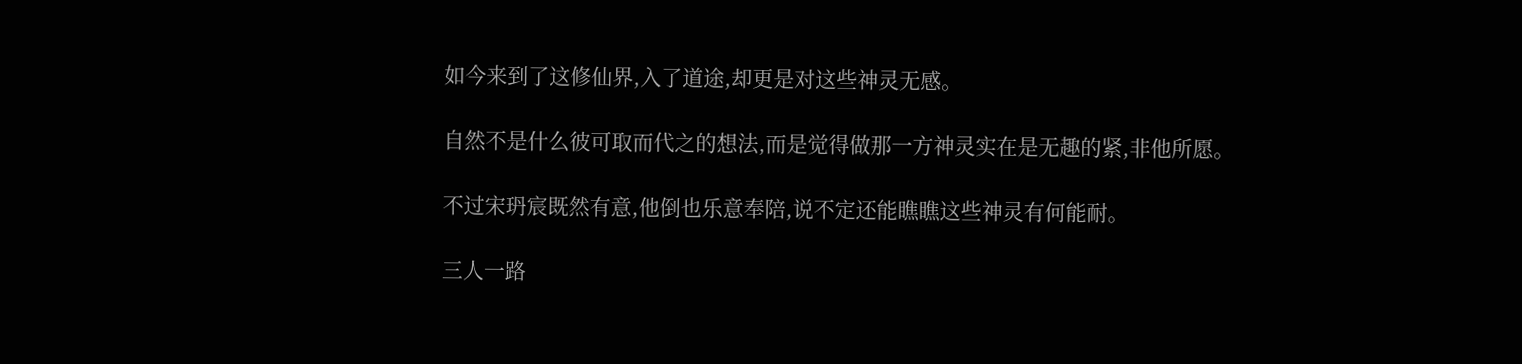如今来到了这修仙界,入了道途,却更是对这些神灵无感。

自然不是什么彼可取而代之的想法,而是觉得做那一方神灵实在是无趣的紧,非他所愿。

不过宋玬宸既然有意,他倒也乐意奉陪,说不定还能瞧瞧这些神灵有何能耐。

三人一路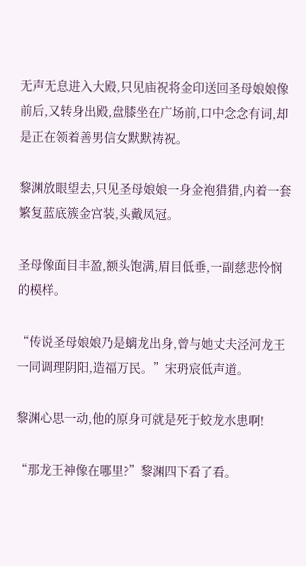无声无息进入大殿,只见庙祝将金印送回圣母娘娘像前后,又转身出殿,盘膝坐在广场前,口中念念有词,却是正在领着善男信女默默祷祝。

黎渊放眼望去,只见圣母娘娘一身金袍猎猎,内着一套繁复蓝底簇金宫装,头戴凤冠。

圣母像面目丰盈,额头饱满,眉目低垂,一副慈悲怜悯的模样。

“传说圣母娘娘乃是螭龙出身,曾与她丈夫泾河龙王一同调理阴阳,造福万民。”宋玬宸低声道。

黎渊心思一动,他的原身可就是死于蛟龙水患啊!

“那龙王神像在哪里?”黎渊四下看了看。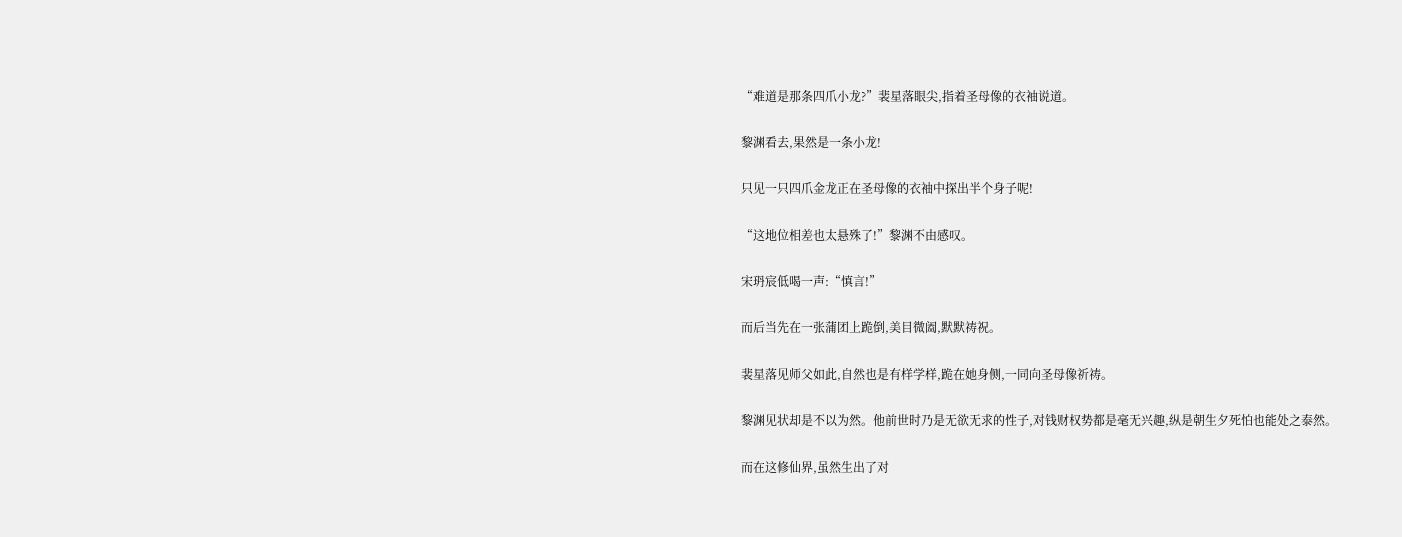“难道是那条四爪小龙?”裴星落眼尖,指着圣母像的衣袖说道。

黎渊看去,果然是一条小龙!

只见一只四爪金龙正在圣母像的衣袖中探出半个身子呢!

“这地位相差也太悬殊了!”黎渊不由感叹。

宋玬宸低喝一声:“慎言!”

而后当先在一张蒲团上跪倒,美目微阖,默默祷祝。

裴星落见师父如此,自然也是有样学样,跪在她身侧,一同向圣母像祈祷。

黎渊见状却是不以为然。他前世时乃是无欲无求的性子,对钱财权势都是毫无兴趣,纵是朝生夕死怕也能处之泰然。

而在这修仙界,虽然生出了对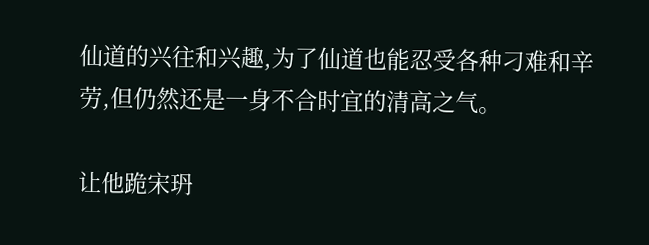仙道的兴往和兴趣,为了仙道也能忍受各种刁难和辛劳,但仍然还是一身不合时宜的清高之气。

让他跪宋玬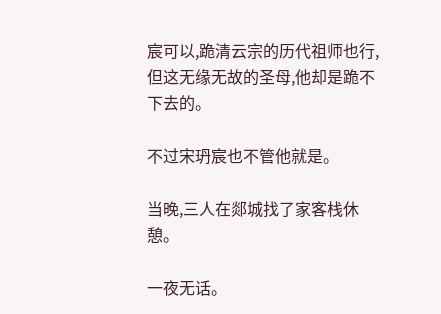宸可以,跪清云宗的历代祖师也行,但这无缘无故的圣母,他却是跪不下去的。

不过宋玬宸也不管他就是。

当晚,三人在郯城找了家客栈休憩。

一夜无话。